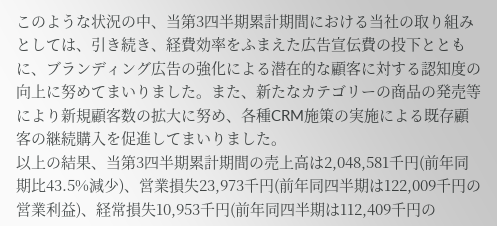このような状況の中、当第3四半期累計期間における当社の取り組みとしては、引き続き、経費効率をふまえた広告宣伝費の投下とともに、ブランディング広告の強化による潜在的な顧客に対する認知度の向上に努めてまいりました。また、新たなカテゴリーの商品の発売等により新規顧客数の拡大に努め、各種CRM施策の実施による既存顧客の継続購入を促進してまいりました。
以上の結果、当第3四半期累計期間の売上高は2,048,581千円(前年同期比43.5%減少)、営業損失23,973千円(前年同四半期は122,009千円の営業利益)、経常損失10,953千円(前年同四半期は112,409千円の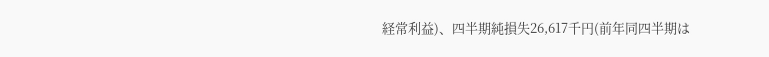経常利益)、四半期純損失26,617千円(前年同四半期は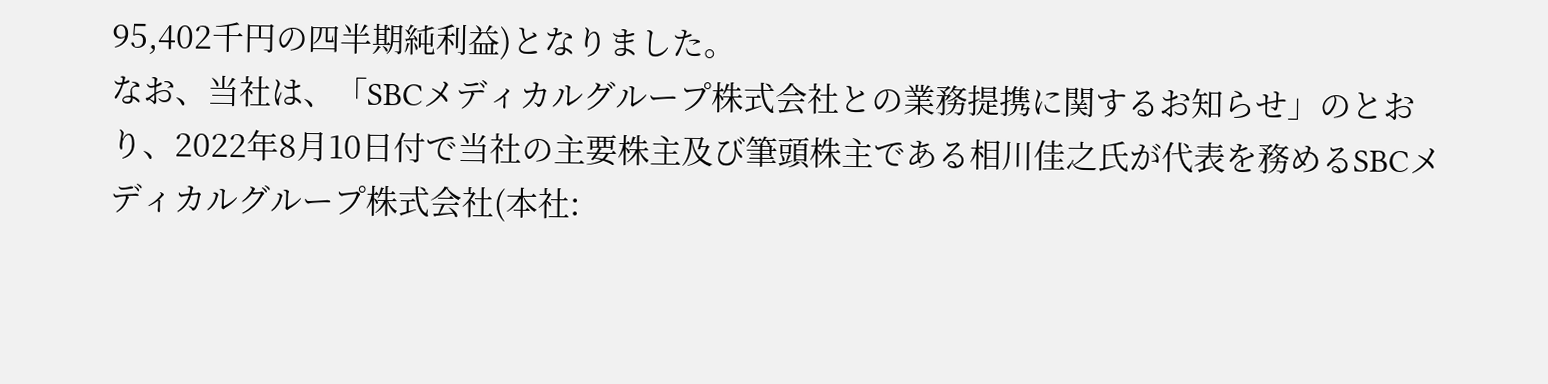95,402千円の四半期純利益)となりました。
なお、当社は、「SBCメディカルグループ株式会社との業務提携に関するお知らせ」のとおり、2022年8月10日付で当社の主要株主及び筆頭株主である相川佳之氏が代表を務めるSBCメディカルグループ株式会社(本社: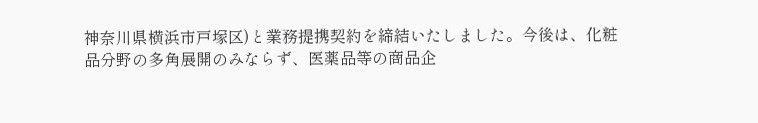神奈川県横浜市戸塚区)と業務提携契約を締結いたしました。今後は、化粧品分野の多角展開のみならず、医薬品等の商品企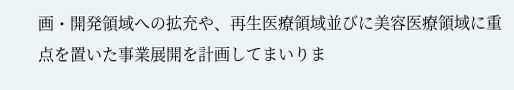画・開発領域への拡充や、再生医療領域並びに美容医療領域に重点を置いた事業展開を計画してまいりま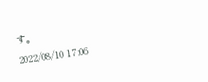す。
2022/08/10 17:06